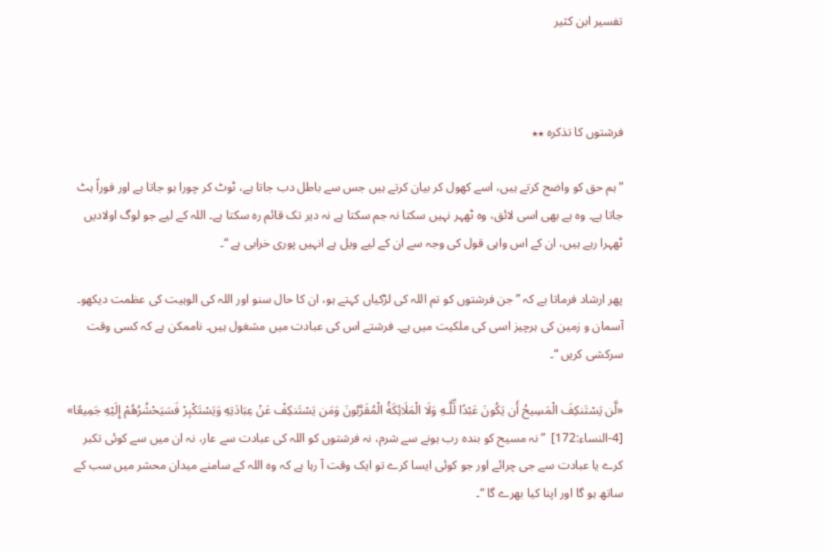تفسير ابن كثير



فرشتوں کا تذکرہ ٭٭

” ہم حق کو واضح کرتے ہیں، اسے کھول کر بیان کرتے ہیں جس سے باطل دب جاتا ہے، ٹوٹ کر چورا ہو جاتا ہے اور فوراً ہٹ جاتا ہے۔ وہ ہے بھی اسی لائق، وہ ٹھہر نہیں سکتا نہ جم سکتا ہے نہ دیر تک قائم رہ سکتا ہے۔ اللہ کے لیے جو لوگ اولادیں ٹھہرا رہے ہیں، ان کے اس واہی قول کی وجہ سے ان کے لیے ویل ہے انہیں پوری خرابی ہے “۔

پھر ارشاد فرماتا ہے کہ ” جن فرشتوں کو تم اللہ کی لڑکیاں کہتے ہو، ان کا حال سنو اور اللہ کی الوہیت کی عظمت دیکھو۔ آسمان و زمین کی ہرچیز اسی کی ملکیت میں ہے۔ فرشتے اس کی عبادت میں مشغول ہیں۔ ناممکن ہے کہ کسی وقت سرکشی کریں “۔

«لَّن يَسْتَنكِفَ الْمَسِيحُ أَن يَكُونَ عَبْدًا لِّلَّـهِ وَلَا الْمَلَائِكَةُ الْمُقَرَّبُونَ وَمَن يَسْتَنكِفْ عَنْ عِبَادَتِهِ وَيَسْتَكْبِرْ فَسَيَحْشُرُهُمْ إِلَيْهِ جَمِيعًا» [4-النساء:172]  ” نہ مسیح کو بندہ رب ہونے سے شرم، نہ فرشتوں کو اللہ کی عبادت سے عار، نہ ان میں سے کوئی تکبر کرے یا عبادت سے جی چرائے اور جو کوئی ایسا کرے تو ایک وقت آ رہا ہے کہ وہ اللہ کے سامنے میدان محشر میں سب کے ساتھ ہو گا اور اپنا کیا بھرے گا “۔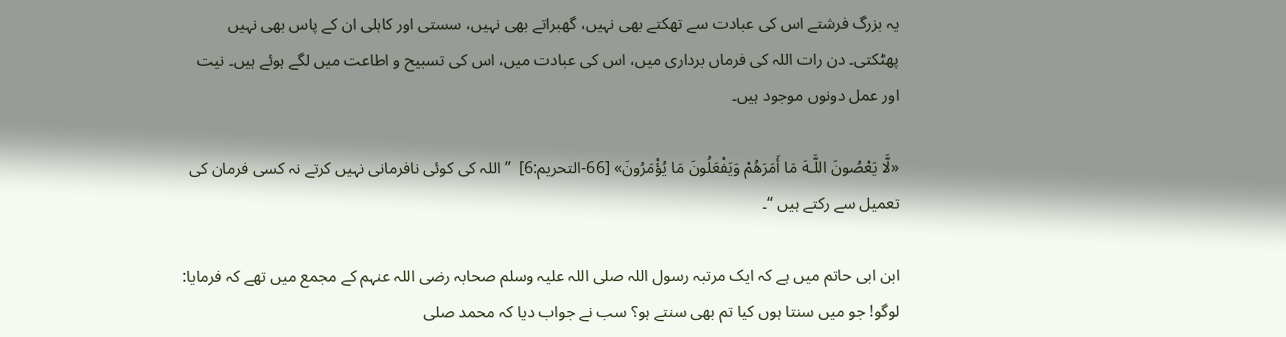یہ بزرگ فرشتے اس کی عبادت سے تھکتے بھی نہیں، گھبراتے بھی نہیں، سستی اور کاہلی ان کے پاس بھی نہیں پھٹکتی۔ دن رات اللہ کی فرماں برداری میں، اس کی عبادت میں، اس کی تسبیح و اطاعت میں لگے ہوئے ہیں۔ نیت اور عمل دونوں موجود ہیں۔

«لَّا يَعْصُونَ اللَّـهَ مَا أَمَرَهُمْ وَيَفْعَلُونَ مَا يُؤْمَرُونَ» [66-التحریم:6]  ” اللہ کی کوئی نافرمانی نہیں کرتے نہ کسی فرمان کی تعمیل سے رکتے ہیں “۔

ابن ابی حاتم میں ہے کہ ایک مرتبہ رسول اللہ صلی اللہ علیہ وسلم صحابہ رضی اللہ عنہم کے مجمع میں تھے کہ فرمایا: لوگو! جو میں سنتا ہوں کیا تم بھی سنتے ہو؟ سب نے جواب دیا کہ محمد صلی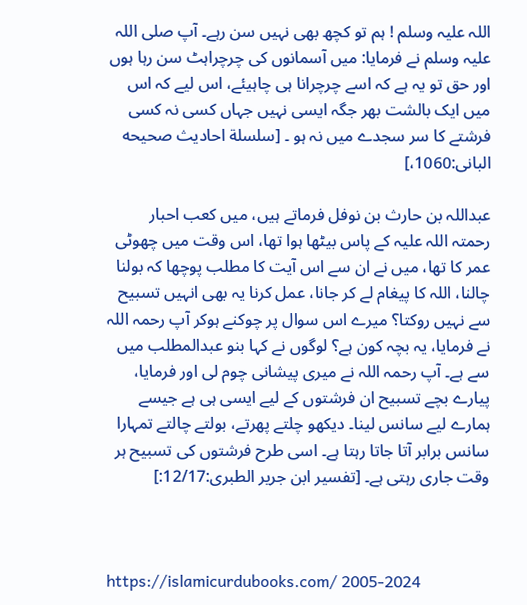اللہ علیہ وسلم ! ہم تو کچھ بھی نہیں سن رہے۔ آپ صلی اللہ علیہ وسلم نے فرمایا: میں آسمانوں کی چرچراہٹ سن رہا ہوں اور حق تو یہ ہے کہ اسے چرچرانا ہی چاہیئے، اس لیے کہ اس میں ایک بالشت بھر جگہ ایسی نہیں جہاں کسی نہ کسی فرشتے کا سر سجدے میں نہ ہو ۔ [سلسلة احادیث صحیحه البانی:1060،]

عبداللہ بن حارث بن نوفل فرماتے ہیں، میں کعب احبار رحمتہ اللہ علیہ کے پاس بیٹھا ہوا تھا، اس وقت میں چھوٹی عمر کا تھا، میں نے ان سے اس آیت کا مطلب پوچھا کہ بولنا چالنا، اللہ کا پیغام لے کر جانا، عمل کرنا یہ بھی انہیں تسبیح سے نہیں روکتا؟ میرے اس سوال پر چوکنے ہوکر آپ رحمہ اللہ نے فرمایا، یہ بچہ کون ہے؟ لوگوں نے کہا بنو عبدالمطلب میں سے ہے۔ آپ رحمہ اللہ نے میری پیشانی چوم لی اور فرمایا، پیارے بچے تسبیح ان فرشتوں کے لیے ایسی ہی ہے جیسے ہمارے لیے سانس لینا۔ دیکھو چلتے پھرتے، بولتے چالتے تمہارا سانس برابر آتا جاتا رہتا ہے۔ اسی طرح فرشتوں کی تسبیح ہر وقت جاری رہتی ہے۔ [تفسیر ابن جریر الطبری:12/17:]



https://islamicurdubooks.com/ 2005-2024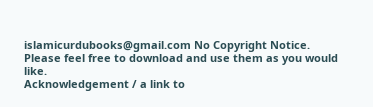islamicurdubooks@gmail.com No Copyright Notice.
Please feel free to download and use them as you would like.
Acknowledgement / a link to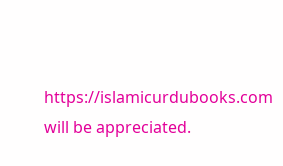https://islamicurdubooks.com will be appreciated.